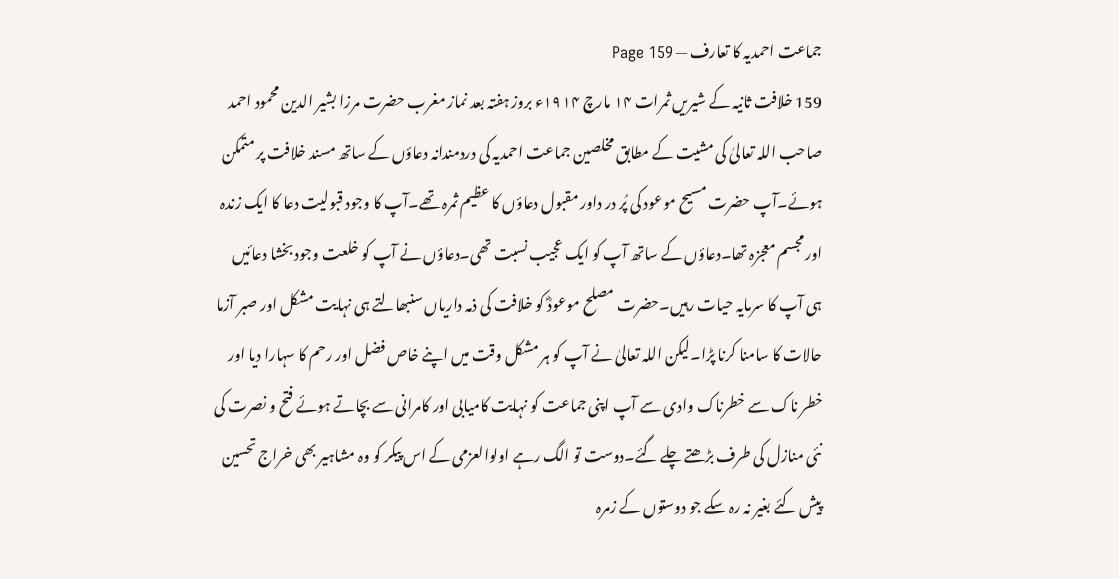جماعت احمدیہ کا تعارف — Page 159
159 خلافت ثانیہ کے شیریں ثمرات ۱۴ مارچ ۱۹۱۴ء بروز ہفتہ بعد نماز مغرب حضرت مرزا بشیر الدین محمود احمد صاحب اللہ تعالیٰ کی مشیت کے مطابق مخلصین جماعت احمدیہ کی دردمندانہ دعاؤں کے ساتھ مسند خلافت پر متمکن ہوئے۔آپ حضرت مسیح موعود کی پُر در داور مقبول دعاؤں کا عظیم ثمرہ تھے۔آپ کا وجود قبولیت دعا کا ایک زندہ اور مجسم معجزہ تھا۔دعاؤں کے ساتھ آپ کو ایک عجیب نسبت تھی۔دعاؤں نے آپ کو خلعت وجود بخشا دعائیں ہی آپ کا سرمایہ حیات رہیں۔حضرت مصلح موعودؓ کو خلافت کی ذمہ داریاں سنبھالتے ہی نہایت مشکل اور صبر آزما حالات کا سامنا کرنا پڑا۔لیکن اللہ تعالیٰ نے آپ کو ہر مشکل وقت میں اپنے خاص فضل اور رحم کا سہارا دیا اور خطر ناک سے خطرناک وادی سے آپ اپنی جماعت کو نہایت کامیابی اور کامرانی سے بچاتے ہوئے فتح و نصرت کی نئی منازل کی طرف بڑھتے چلے گئے۔دوست تو الگ رہے اولوالعزمی کے اس پیکر کو وہ مشاہیر بھی خراج تحسین پیش کئے بغیر نہ رہ سکے جو دوستوں کے زمرہ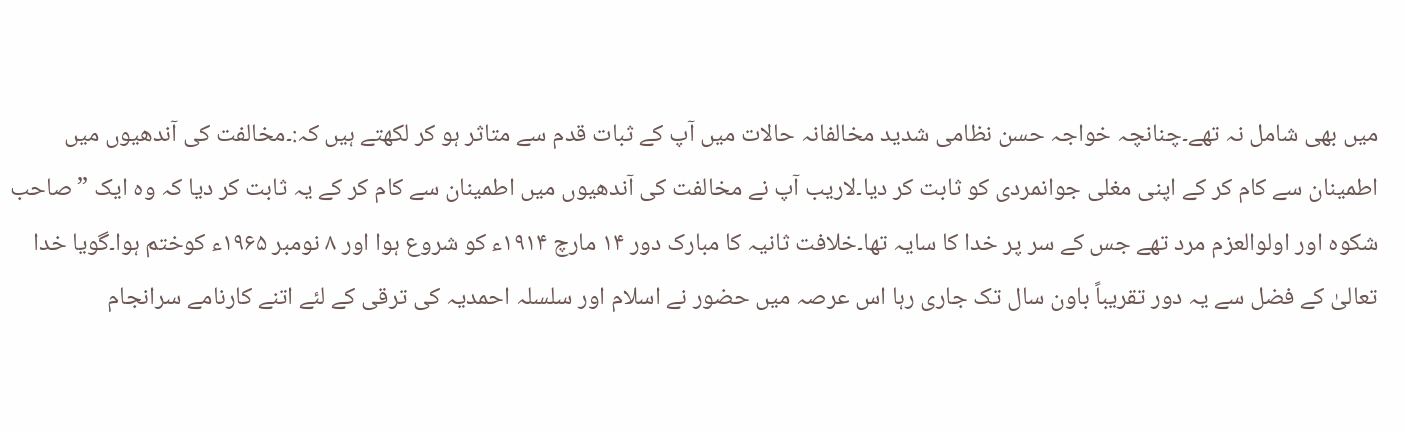میں بھی شامل نہ تھے۔چنانچہ خواجہ حسن نظامی شدید مخالفانہ حالات میں آپ کے ثبات قدم سے متاثر ہو کر لکھتے ہیں کہ:۔مخالفت کی آندھیوں میں اطمینان سے کام کر کے اپنی مغلی جوانمردی کو ثابت کر دیا۔لاریب آپ نے مخالفت کی آندھیوں میں اطمینان سے کام کر کے یہ ثابت کر دیا کہ وہ ایک ”صاحب شکوہ اور اولوالعزم مرد تھے جس کے سر پر خدا کا سایہ تھا۔خلافت ثانیہ کا مبارک دور ۱۴ مارچ ۱۹۱۴ء کو شروع ہوا اور ۸ نومبر ۱۹۶۵ء کوختم ہوا۔گویا خدا تعالیٰ کے فضل سے یہ دور تقریباً باون سال تک جاری رہا اس عرصہ میں حضور نے اسلام اور سلسلہ احمدیہ کی ترقی کے لئے اتنے کارنامے سرانجام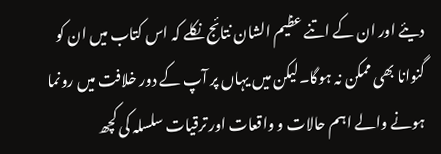دیئے اور ان کے اتنے عظیم الشان نتائج نکلے کہ اس کتاب میں ان کو گنوانا بھی ممکن نہ ہوگا۔لیکن میں یہاں پر آپ کے دور خلافت میں رونما ہونے والے اہم حالات و واقعات اور ترقیات سلسلہ کی کچھ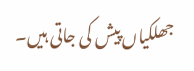جھلکیاں پیش کی جاتی ہیں۔